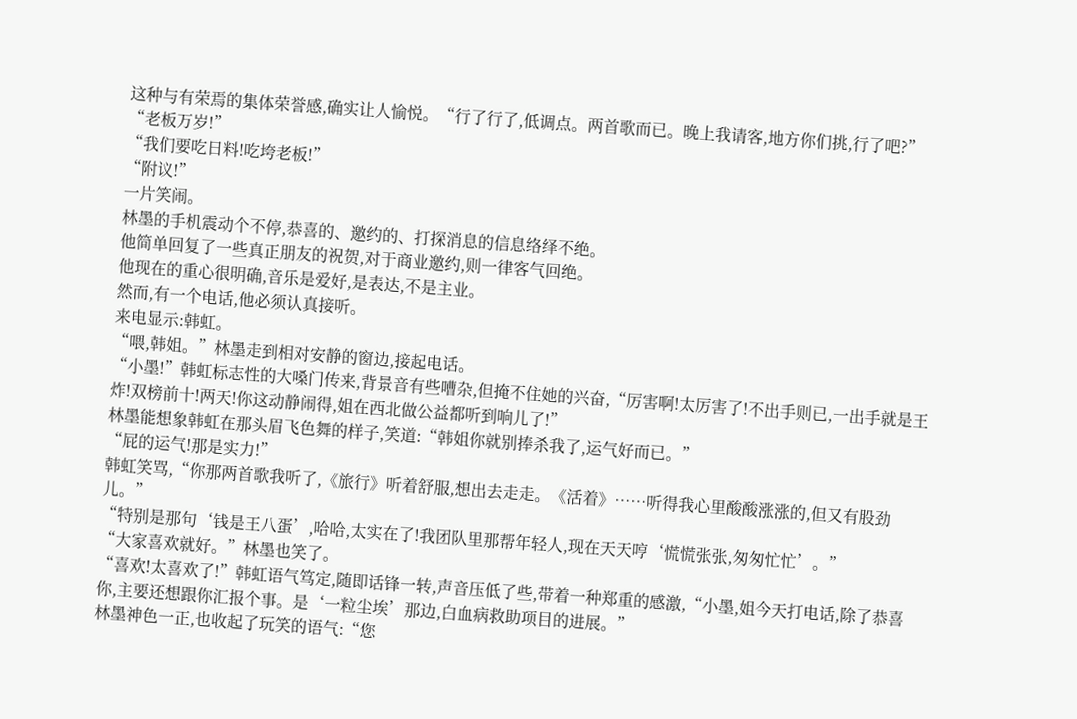这种与有荣焉的集体荣誉感,确实让人愉悦。“行了行了,低调点。两首歌而已。晚上我请客,地方你们挑,行了吧?”
“老板万岁!”
“我们要吃日料!吃垮老板!”
“附议!”
一片笑闹。
林墨的手机震动个不停,恭喜的、邀约的、打探消息的信息络绎不绝。
他简单回复了一些真正朋友的祝贺,对于商业邀约,则一律客气回绝。
他现在的重心很明确,音乐是爱好,是表达,不是主业。
然而,有一个电话,他必须认真接听。
来电显示:韩虹。
“喂,韩姐。”林墨走到相对安静的窗边,接起电话。
“小墨!”韩虹标志性的大嗓门传来,背景音有些嘈杂,但掩不住她的兴奋,“厉害啊!太厉害了!不出手则已,一出手就是王炸!双榜前十!两天!你这动静闹得,姐在西北做公益都听到响儿了!”
林墨能想象韩虹在那头眉飞色舞的样子,笑道:“韩姐你就别捧杀我了,运气好而已。”
“屁的运气!那是实力!”
韩虹笑骂,“你那两首歌我听了,《旅行》听着舒服,想出去走走。《活着》……听得我心里酸酸涨涨的,但又有股劲儿。”
“特别是那句‘钱是王八蛋’,哈哈,太实在了!我团队里那帮年轻人,现在天天哼‘慌慌张张,匆匆忙忙’。”
“大家喜欢就好。”林墨也笑了。
“喜欢!太喜欢了!”韩虹语气笃定,随即话锋一转,声音压低了些,带着一种郑重的感激,“小墨,姐今天打电话,除了恭喜你,主要还想跟你汇报个事。是‘一粒尘埃’那边,白血病救助项目的进展。”
林墨神色一正,也收起了玩笑的语气:“您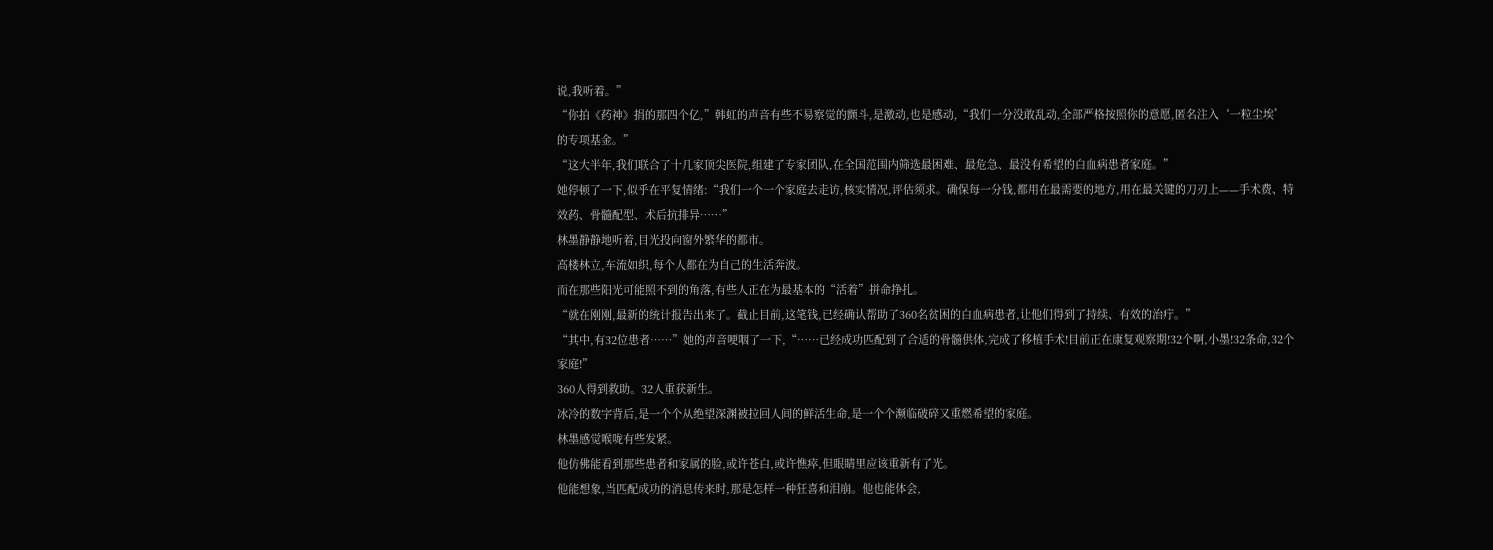说,我听着。”
“你拍《药神》捐的那四个亿,”韩虹的声音有些不易察觉的颤斗,是激动,也是感动,“我们一分没敢乱动,全部严格按照你的意愿,匿名注入‘一粒尘埃’的专项基金。”
“这大半年,我们联合了十几家顶尖医院,组建了专家团队,在全国范围内筛选最困难、最危急、最没有希望的白血病患者家庭。”
她停顿了一下,似乎在平复情绪:“我们一个一个家庭去走访,核实情况,评估须求。确保每一分钱,都用在最需要的地方,用在最关键的刀刃上——手术费、特效药、骨髓配型、术后抗排异……”
林墨静静地听着,目光投向窗外繁华的都市。
高楼林立,车流如织,每个人都在为自己的生活奔波。
而在那些阳光可能照不到的角落,有些人正在为最基本的“活着”拼命挣扎。
“就在刚刚,最新的统计报告出来了。截止目前,这笔钱,已经确认帮助了360名贫困的白血病患者,让他们得到了持续、有效的治疔。”
“其中,有32位患者……”她的声音哽咽了一下,“……已经成功匹配到了合适的骨髓供体,完成了移植手术!目前正在康复观察期!32个啊,小墨!32条命,32个家庭!”
360人得到救助。32人重获新生。
冰冷的数字背后,是一个个从绝望深渊被拉回人间的鲜活生命,是一个个濒临破碎又重燃希望的家庭。
林墨感觉喉咙有些发紧。
他仿佛能看到那些患者和家属的脸,或许苍白,或许憔瘁,但眼睛里应该重新有了光。
他能想象,当匹配成功的消息传来时,那是怎样一种狂喜和泪崩。他也能体会,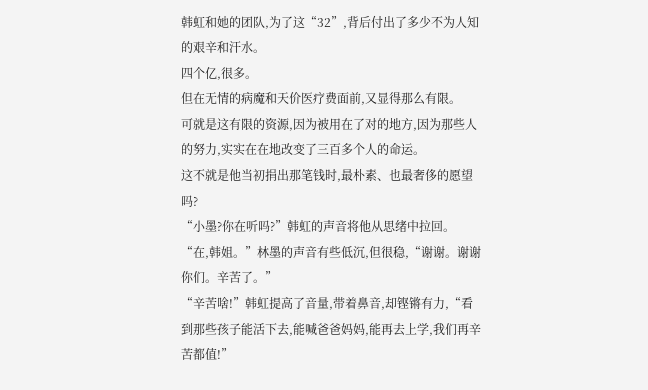韩虹和她的团队,为了这“32”,背后付出了多少不为人知的艰辛和汗水。
四个亿,很多。
但在无情的病魔和天价医疗费面前,又显得那么有限。
可就是这有限的资源,因为被用在了对的地方,因为那些人的努力,实实在在地改变了三百多个人的命运。
这不就是他当初捐出那笔钱时,最朴素、也最奢侈的愿望吗?
“小墨?你在听吗?”韩虹的声音将他从思绪中拉回。
“在,韩姐。”林墨的声音有些低沉,但很稳,“谢谢。谢谢你们。辛苦了。”
“辛苦啥!”韩虹提高了音量,带着鼻音,却铿锵有力,“看到那些孩子能活下去,能喊爸爸妈妈,能再去上学,我们再辛苦都值!”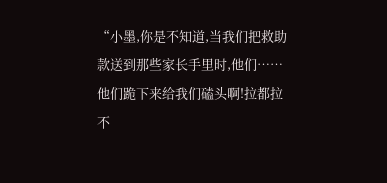“小墨,你是不知道,当我们把救助款送到那些家长手里时,他们……他们跪下来给我们磕头啊!拉都拉不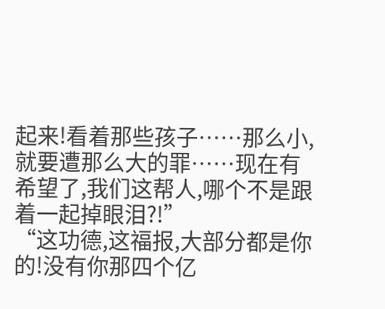起来!看着那些孩子……那么小,就要遭那么大的罪……现在有希望了,我们这帮人,哪个不是跟着一起掉眼泪?!”
“这功德,这福报,大部分都是你的!没有你那四个亿